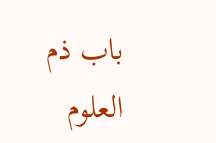باب ذم العلوم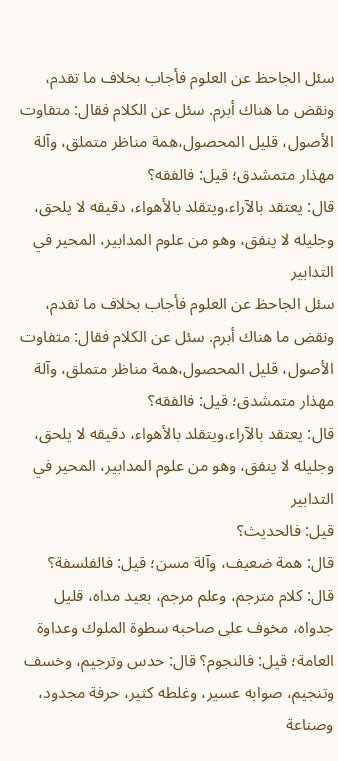سئل الجاحظ عن العلوم فأجاب بخلاف ما تقدم، ونقض ما هناك أبرم. سئل عن الكلام فقال: متفاوت الأصول، قليل المحصول،همة مناظر متملق، وآلة مهذار متمشدق؛ قيل: فالفقه؟
قال: يعتقد بالآراء،ويتقلد بالأهواء، دقيقه لا يلحق، وجليله لا ينفق، وهو من علوم المدابير، المحير في التدابير
سئل الجاحظ عن العلوم فأجاب بخلاف ما تقدم، ونقض ما هناك أبرم. سئل عن الكلام فقال: متفاوت الأصول، قليل المحصول،همة مناظر متملق، وآلة مهذار متمشدق؛ قيل: فالفقه؟
قال: يعتقد بالآراء،ويتقلد بالأهواء، دقيقه لا يلحق، وجليله لا ينفق، وهو من علوم المدابير، المحير في التدابير
قيل: فالحديث؟
قال: همة ضعيف، وآلة مسن؛ قيل: فالفلسفة؟ قال: كلام مترجم، وعلم مرجم، بعيد مداه، قليل جدواه، مخوف على صاحبه سطوة الملوك وعداوة العامة؛ قيل: فالنجوم؟ قال: حدس وترجيم، وخسف وتنجيم، صوابه عسير، وغلطه كثير، حرفة مجدود، وصناعة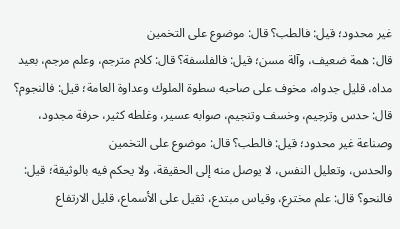غير محدود؛ قيل: فالطب؟ قال: موضوع على التخمين
قال: همة ضعيف، وآلة مسن؛ قيل: فالفلسفة؟ قال: كلام مترجم، وعلم مرجم، بعيد مداه، قليل جدواه، مخوف على صاحبه سطوة الملوك وعداوة العامة؛ قيل: فالنجوم؟ قال: حدس وترجيم، وخسف وتنجيم، صوابه عسير، وغلطه كثير، حرفة مجدود، وصناعة غير محدود؛ قيل: فالطب؟ قال: موضوع على التخمين
والحدس، وتعليل النفس، لا يوصل منه إلى الحقيقة، ولا يحكم فيه بالوثيقة؛ قيل: فالنحو؟ قال: علم مخترع، وقياس مبتدع، ثقيل على الأسماع، قليل الارتفاع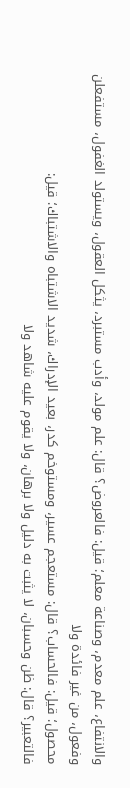والانتفاع، علم معدم، وصناعة معلم؛ قيل: فالعروض؟ قال: علم مولد، وأدب مستبرد، يثكل العقول، ويستولد الغفول، مستفعلن وفعول، من غير فائدة ولا
محصول؛ قيل: فالحساب؟ قال: مستعجم عسير، ومستوخم كدر، بعيد الإدراك، شديد الاشتباه والاشتباك؛ قيل:
فالتعبير؟ قال: ظن وحسبان، لا يثبت به دليل ولا برهان، ولا يقوم عليه شاهد ولا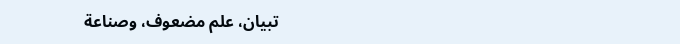تبيان، علم مضعوف، وصناعة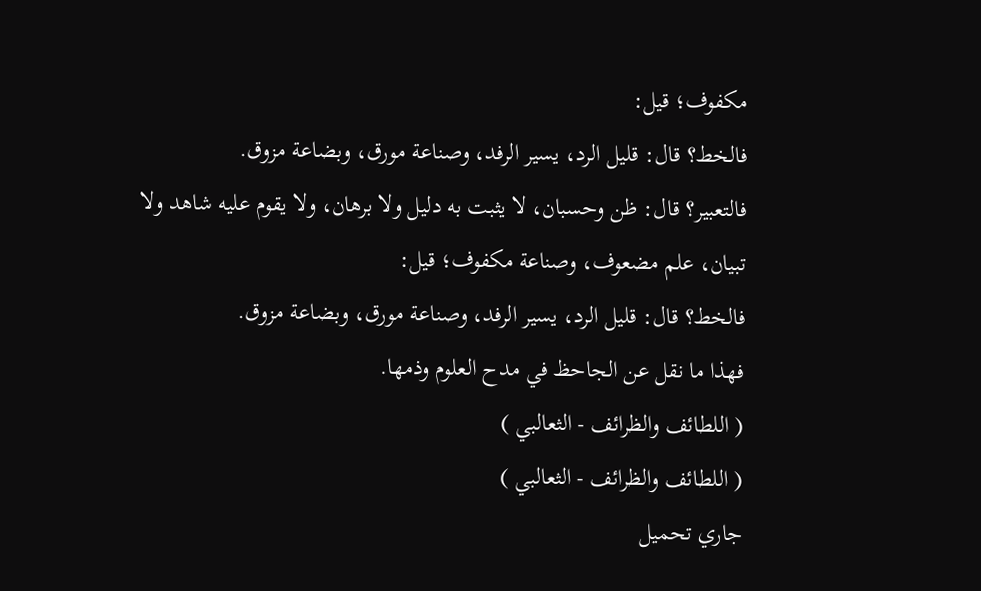مكفوف؛ قيل:
فالخط؟ قال: قليل الرد، يسير الرفد، وصناعة مورق، وبضاعة مزوق.
فالتعبير؟ قال: ظن وحسبان، لا يثبت به دليل ولا برهان، ولا يقوم عليه شاهد ولا تبيان، علم مضعوف، وصناعة مكفوف؛ قيل:
فالخط؟ قال: قليل الرد، يسير الرفد، وصناعة مورق، وبضاعة مزوق.
فهذا ما نقل عن الجاحظ في مدح العلوم وذمها.
( اللطائف والظرائف - الثعالبي )
( اللطائف والظرائف - الثعالبي )
جاري تحميل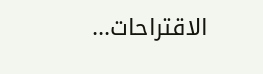الاقتراحات...